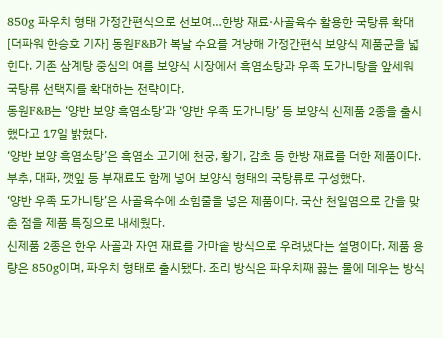850g 파우치 형태 가정간편식으로 선보여…한방 재료·사골육수 활용한 국탕류 확대
[더파워 한승호 기자] 동원F&B가 복날 수요를 겨냥해 가정간편식 보양식 제품군을 넓힌다. 기존 삼계탕 중심의 여름 보양식 시장에서 흑염소탕과 우족 도가니탕을 앞세워 국탕류 선택지를 확대하는 전략이다.
동원F&B는 ‘양반 보양 흑염소탕’과 ‘양반 우족 도가니탕’ 등 보양식 신제품 2종을 출시했다고 17일 밝혔다.
‘양반 보양 흑염소탕’은 흑염소 고기에 천궁, 황기, 감초 등 한방 재료를 더한 제품이다. 부추, 대파, 깻잎 등 부재료도 함께 넣어 보양식 형태의 국탕류로 구성했다.
‘양반 우족 도가니탕’은 사골육수에 소힘줄을 넣은 제품이다. 국산 천일염으로 간을 맞춘 점을 제품 특징으로 내세웠다.
신제품 2종은 한우 사골과 자연 재료를 가마솥 방식으로 우려냈다는 설명이다. 제품 용량은 850g이며, 파우치 형태로 출시됐다. 조리 방식은 파우치째 끓는 물에 데우는 방식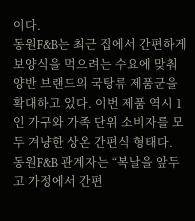이다.
동원F&B는 최근 집에서 간편하게 보양식을 먹으려는 수요에 맞춰 양반 브랜드의 국탕류 제품군을 확대하고 있다. 이번 제품 역시 1인 가구와 가족 단위 소비자를 모두 겨냥한 상온 간편식 형태다.
동원F&B 관계자는 “복날을 앞두고 가정에서 간편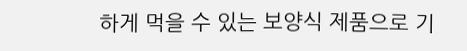하게 먹을 수 있는 보양식 제품으로 기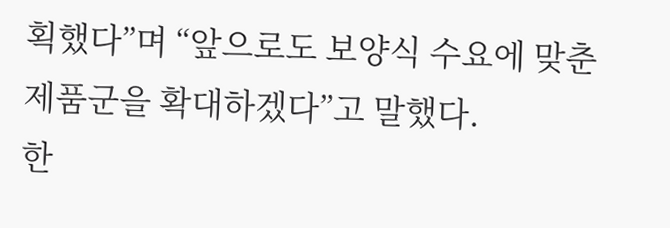획했다”며 “앞으로도 보양식 수요에 맞춘 제품군을 확대하겠다”고 말했다.
한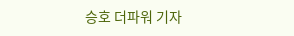승호 더파워 기자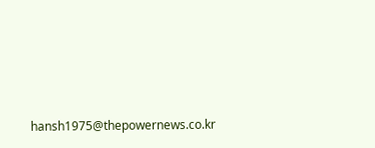hansh1975@thepowernews.co.kr